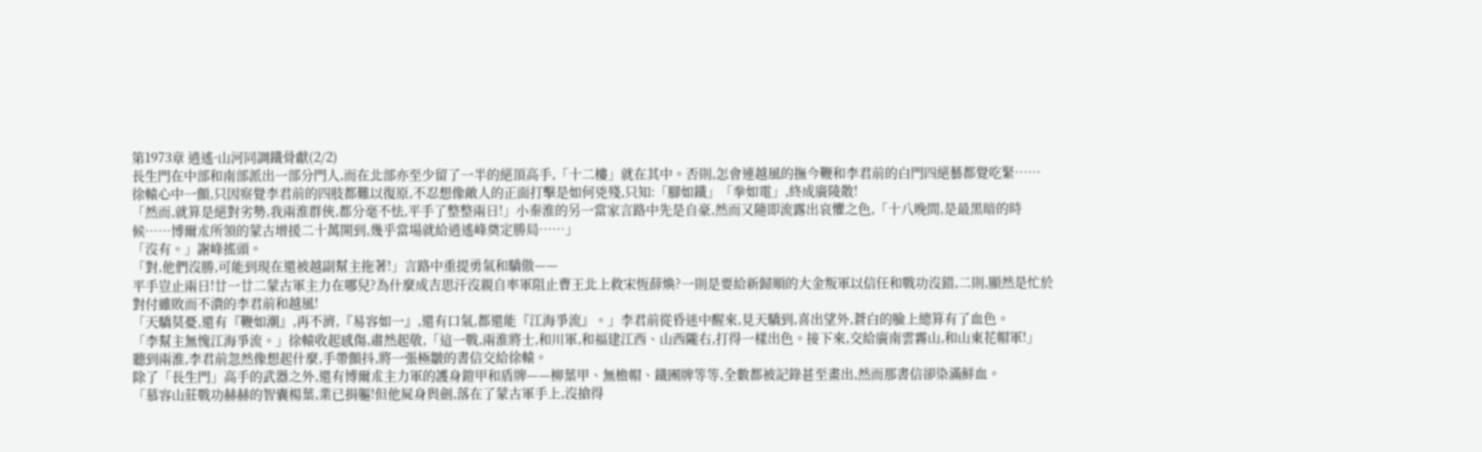第1973章 逍遙·山河同調鐵骨獻(2/2)
長生門在中部和南部派出一部分門人,而在北部亦至少留了一半的絕頂高手,「十二樓」就在其中。否則,怎會連越風的撫今鞭和李君前的白門四絕藝都覺吃緊……
徐轅心中一顫,只因察覺李君前的四肢都難以復原,不忍想像敵人的正面打擊是如何兇殘,只知:「腳如鐵」「拳如電」,終成廣陵散!
「然而,就算是絕對劣勢,我兩淮群俠,都分毫不怯,平手了整整兩日!」小秦淮的另一當家言路中先是自豪,然而又隨即流露出哀懼之色,「十八晚間,是最黑暗的時候……博爾朮所領的蒙古增援二十萬開到,幾乎當場就給逍遙峰奠定勝局……」
「沒有。」謝峰搖頭。
「對,他們沒勝,可能到現在還被越副幫主拖著!」言路中重提勇氣和驕傲——
平手豈止兩日!廿一廿二蒙古軍主力在哪兒?為什麼成吉思汗沒親自率軍阻止曹王北上救宋恆薛煥?一則是要給新歸順的大金叛軍以信任和戰功沒錯,二則,顯然是忙於對付雖敗而不潰的李君前和越風!
「天驕莫憂,還有『鞭如潮』,再不濟,『易容如一』,還有口氣,都還能『江海爭流』。」李君前從昏迷中醒來,見天驕到,喜出望外,蒼白的臉上總算有了血色。
「李幫主無愧江海爭流。」徐轅收起感傷,肅然起敬,「這一戰,兩淮將士,和川軍,和福建江西、山西隴右,打得一樣出色。接下來,交給廣南雲霧山,和山東花帽軍!」
聽到兩淮,李君前忽然像想起什麼,手帶顫抖,將一張極皺的書信交給徐轅。
除了「長生門」高手的武器之外,還有博爾朮主力軍的護身鎧甲和盾牌——柳葉甲、無檐帽、鐵團牌等等,全數都被記錄甚至畫出,然而那書信卻染滿鮮血。
「慕容山莊戰功赫赫的智囊楊葉,業已捐軀!但他屍身與劍,落在了蒙古軍手上,沒搶得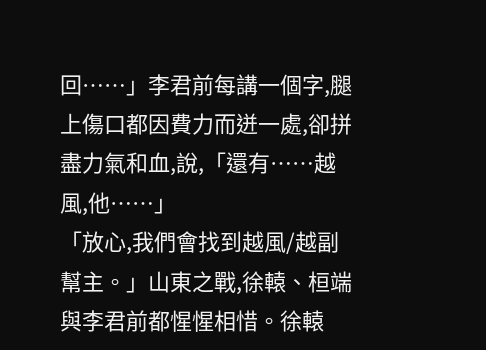回……」李君前每講一個字,腿上傷口都因費力而迸一處,卻拼盡力氣和血,說,「還有……越風,他……」
「放心,我們會找到越風/越副幫主。」山東之戰,徐轅、桓端與李君前都惺惺相惜。徐轅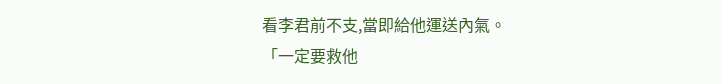看李君前不支,當即給他運送內氣。
「一定要救他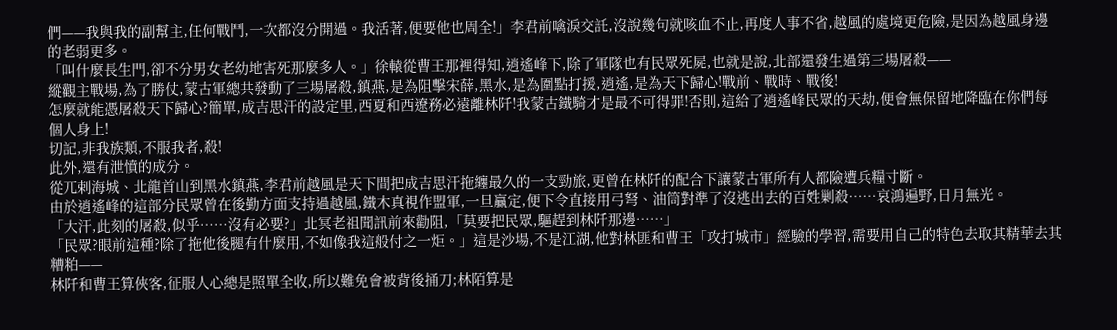們——我與我的副幫主,任何戰鬥,一次都沒分開過。我活著,便要他也周全!」李君前噙淚交託,沒說幾句就咳血不止,再度人事不省,越風的處境更危險,是因為越風身邊的老弱更多。
「叫什麼長生門,卻不分男女老幼地害死那麼多人。」徐轅從曹王那裡得知,逍遙峰下,除了軍隊也有民眾死屍,也就是說,北部還發生過第三場屠殺——
縱觀主戰場,為了勝仗,蒙古軍總共發動了三場屠殺,鎮燕,是為阻擊宋薛,黑水,是為圍點打援,逍遙,是為天下歸心!戰前、戰時、戰後!
怎麼就能憑屠殺天下歸心?簡單,成吉思汗的設定里,西夏和西遼務必遠離林阡!我蒙古鐵騎才是最不可得罪!否則,這給了逍遙峰民眾的天劫,便會無保留地降臨在你們每個人身上!
切記,非我族類,不服我者,殺!
此外,還有泄憤的成分。
從兀剌海城、北龍首山到黑水鎮燕,李君前越風是天下間把成吉思汗拖纏最久的一支勁旅,更曾在林阡的配合下讓蒙古軍所有人都險遭兵糧寸斷。
由於逍遙峰的這部分民眾曾在後勤方面支持過越風,鐵木真視作盟軍,一旦贏定,便下令直接用弓弩、油筒對準了沒逃出去的百姓剿殺……哀鴻遍野,日月無光。
「大汗,此刻的屠殺,似乎……沒有必要?」北冥老祖聞訊前來勸阻,「莫要把民眾,驅趕到林阡那邊……」
「民眾?眼前這種?除了拖他後腿有什麼用,不如像我這般付之一炬。」這是沙場,不是江湖,他對林匪和曹王「攻打城市」經驗的學習,需要用自己的特色去取其精華去其糟粕——
林阡和曹王算俠客,征服人心總是照單全收,所以難免會被背後捅刀;林陌算是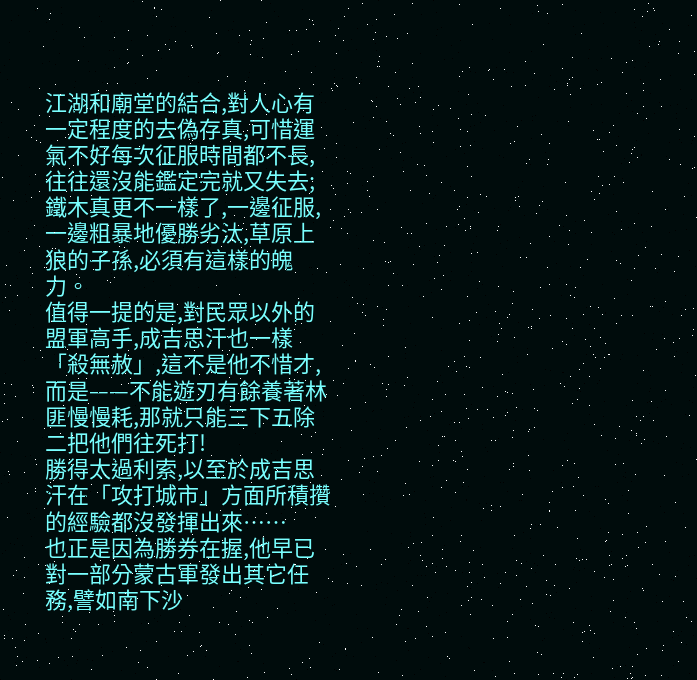江湖和廟堂的結合,對人心有一定程度的去偽存真,可惜運氣不好每次征服時間都不長,往往還沒能鑑定完就又失去;鐵木真更不一樣了,一邊征服,一邊粗暴地優勝劣汰,草原上狼的子孫,必須有這樣的魄力。
值得一提的是,對民眾以外的盟軍高手,成吉思汗也一樣「殺無赦」,這不是他不惜才,而是——不能遊刃有餘養著林匪慢慢耗,那就只能三下五除二把他們往死打!
勝得太過利索,以至於成吉思汗在「攻打城市」方面所積攢的經驗都沒發揮出來……
也正是因為勝券在握,他早已對一部分蒙古軍發出其它任務,譬如南下沙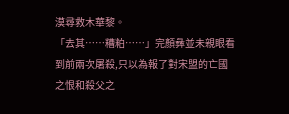漠尋救木華黎。
「去其……糟粕……」完顏彝並未親眼看到前兩次屠殺,只以為報了對宋盟的亡國之恨和殺父之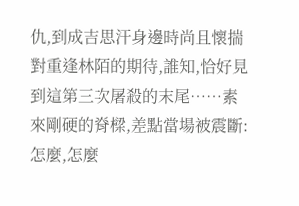仇,到成吉思汗身邊時尚且懷揣對重逢林陌的期待,誰知,恰好見到這第三次屠殺的末尾……素來剛硬的脊樑,差點當場被震斷:怎麼,怎麼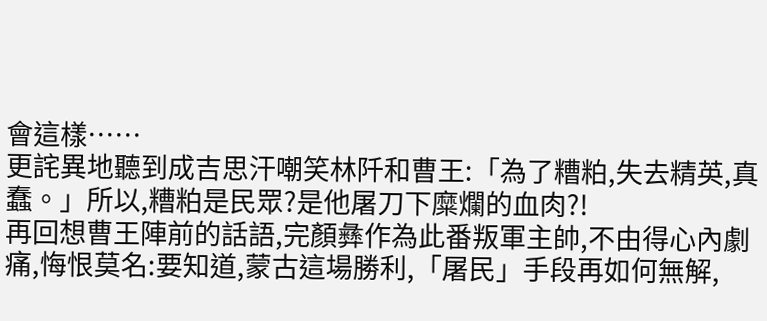會這樣……
更詫異地聽到成吉思汗嘲笑林阡和曹王:「為了糟粕,失去精英,真蠢。」所以,糟粕是民眾?是他屠刀下糜爛的血肉?!
再回想曹王陣前的話語,完顏彝作為此番叛軍主帥,不由得心內劇痛,悔恨莫名:要知道,蒙古這場勝利,「屠民」手段再如何無解,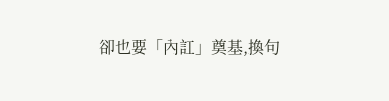卻也要「內訌」奠基,換句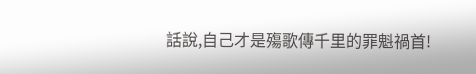話說,自己才是殤歌傳千里的罪魁禍首!